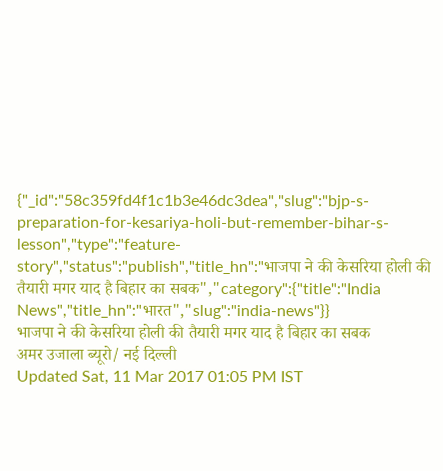{"_id":"58c359fd4f1c1b3e46dc3dea","slug":"bjp-s-preparation-for-kesariya-holi-but-remember-bihar-s-lesson","type":"feature-story","status":"publish","title_hn":"भाजपा ने की केसरिया होली की तैयारी मगर याद है बिहार का सबक","category":{"title":"India News","title_hn":"भारत","slug":"india-news"}}
भाजपा ने की केसरिया होली की तैयारी मगर याद है बिहार का सबक
अमर उजाला ब्यूरो/ नई दिल्ली
Updated Sat, 11 Mar 2017 01:05 PM IST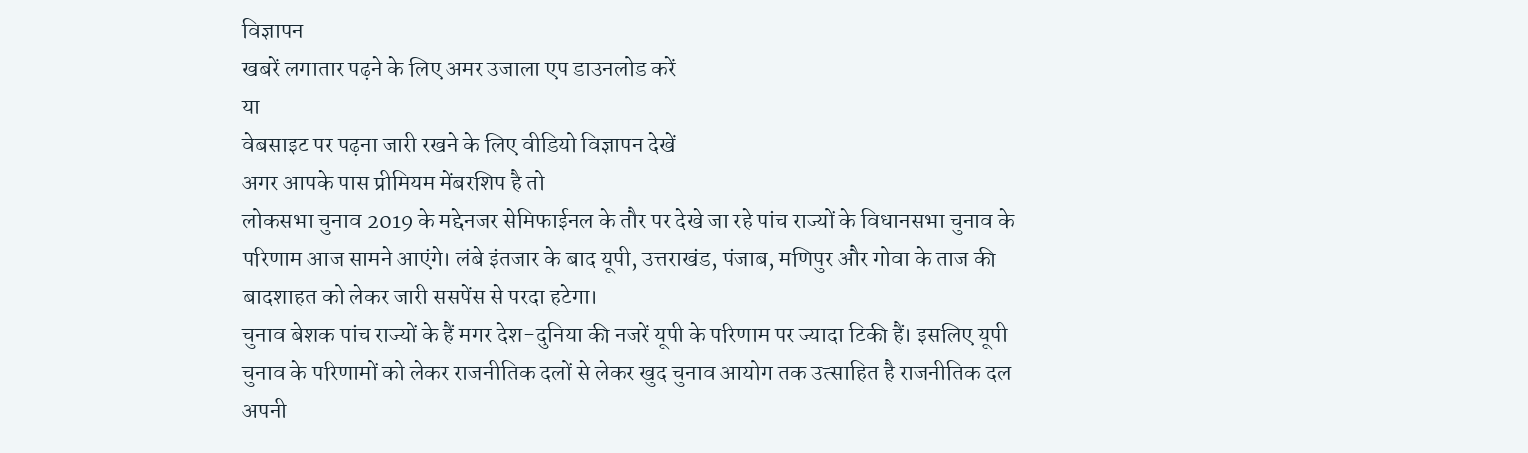विज्ञापन
खबरें लगातार पढ़ने के लिए अमर उजाला एप डाउनलोड करें
या
वेबसाइट पर पढ़ना जारी रखने के लिए वीडियो विज्ञापन देखें
अगर आपके पास प्रीमियम मेंबरशिप है तो
लोकसभा चुनाव 2019 के मद्देनजर सेमिफाईनल के तौर पर देखे जा रहे पांच राज्यों के विधानसभा चुनाव के परिणाम आज सामने आएंगे। लंबे इंतजार के बाद यूपी, उत्तराखंड, पंजाब, मणिपुर और गोवा के ताज की बादशाहत को लेकर जारी ससपेंस से परदा हटेगा।
चुनाव बेशक पांच राज्यों के हैं मगर देश-दुनिया की नजरें यूपी के परिणाम पर ज्यादा टिकी हैं। इसलिए यूपी चुनाव के परिणामों को लेकर राजनीतिक दलों से लेकर खुद चुनाव आयोग तक उत्साहित है राजनीतिक दल अपनी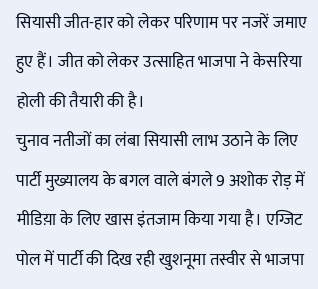सियासी जीत-हार को लेकर परिणाम पर नजरें जमाए हुए हैं। जीत को लेकर उत्साहित भाजपा ने केसरिया होली की तैयारी की है।
चुनाव नतीजों का लंबा सियासी लाभ उठाने के लिए पार्टी मुख्यालय के बगल वाले बंगले 9 अशोक रोड़ में मीडिय़ा के लिए खास इंतजाम किया गया है। एग्जिट पोल में पार्टी की दिख रही खुशनूमा तस्वीर से भाजपा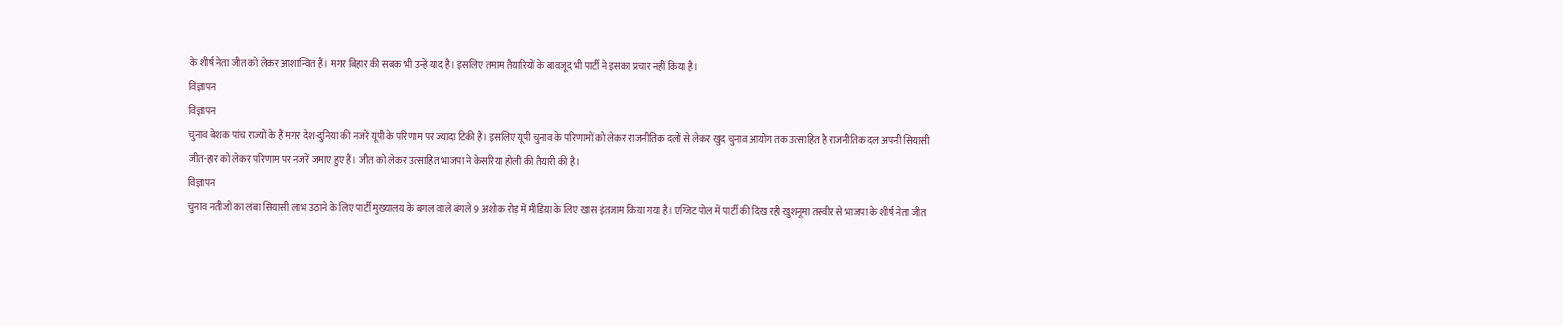के शीर्ष नेता जीत को लेकर आशान्वित हैं। मगर बिहार की सबक भी उन्हें याद है। इसलिए तमाम तैयारियों के बावजूद भी पार्टी ने इसका प्रचार नहीं किया है।
विज्ञापन
विज्ञापन
चुनाव बेशक पांच राज्यों के हैं मगर देश-दुनिया की नजरें यूपी के परिणाम पर ज्यादा टिकी हैं। इसलिए यूपी चुनाव के परिणामों को लेकर राजनीतिक दलों से लेकर खुद चुनाव आयोग तक उत्साहित है राजनीतिक दल अपनी सियासी जीत-हार को लेकर परिणाम पर नजरें जमाए हुए हैं। जीत को लेकर उत्साहित भाजपा ने केसरिया होली की तैयारी की है।
विज्ञापन
चुनाव नतीजों का लंबा सियासी लाभ उठाने के लिए पार्टी मुख्यालय के बगल वाले बंगले 9 अशोक रोड़ में मीडिय़ा के लिए खास इंतजाम किया गया है। एग्जिट पोल में पार्टी की दिख रही खुशनूमा तस्वीर से भाजपा के शीर्ष नेता जीत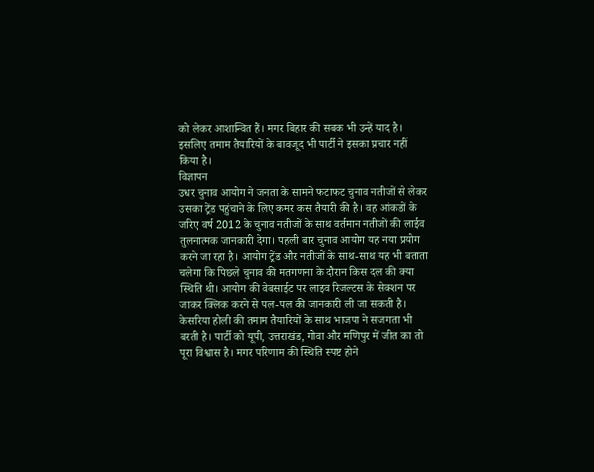को लेकर आशान्वित हैं। मगर बिहार की सबक भी उन्हें याद है। इसलिए तमाम तैयारियों के बावजूद भी पार्टी ने इसका प्रचार नहीं किया है।
विज्ञापन
उधर चुनाव आयोग ने जनता के सामने फटाफट चुनाव नतीजों से लेकर उसका ट्रेंड पहुंचाने के लिए कमर कस तैयारी की है। वह आंकडों के जरिए वर्ष 2012 के चुनाव नतीजों के साथ वर्तमान नतीजों की लाईव तुलनात्मक जानकारी देगा। पहली बार चुनाव आयोग यह नया प्रयोग करने जा रहा है। आयोग ट्रेंड और नतीजों के साथ-साथ यह भी बताता चलेगा कि पिछले चुनाव की मतगणना के दौरान किस दल की क्या स्थिति थी। आयोग की वेबसाईट पर लाइव रिजल्टस के सेक्शन पर जाकर क्लिक करने से पल-पल की जानकारी ली जा सकती है।
केसरिया होली की तमाम तैयारियों के साथ भाजपा ने सजगता भी बरती है। पार्टी को यूपी, उत्तराखंड, गोवा और मणिपुर में जीत का तो पूरा विश्वास है। मगर परिणाम की स्थिति स्पष्ट होने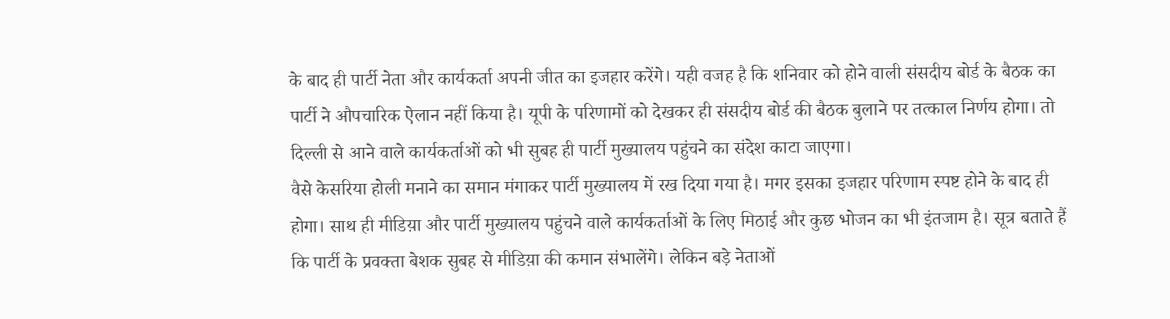के बाद ही पार्टी नेता और कार्यकर्ता अपनी जीत का इजहार करेंगे। यही वजह है कि शनिवार को होने वाली संसदीय बोर्ड के बैठक का पार्टी ने औपचारिक ऐलान नहीं किया है। यूपी के परिणामों को देखकर ही संसदीय बोर्ड की बैठक बुलाने पर तत्काल निर्णय होगा। तो दिल्ली से आने वाले कार्यकर्ताओं को भी सुबह ही पार्टी मुख्यालय पहुंचने का संदेश काटा जाएगा।
वैसे केसरिया होली मनाने का समान मंगाकर पार्टी मुख्यालय में रख दिया गया है। मगर इसका इजहार परिणाम स्पष्ट होने के बाद ही होगा। साथ ही मीडिय़ा और पार्टी मुख्यालय पहुंचने वाले कार्यकर्ताओं के लिए मिठाई और कुछ भोजन का भी इंतजाम है। सूत्र बताते हैं कि पार्टी के प्रवक्ता बेशक सुबह से मीडिय़ा की कमान संभालेंगे। लेकिन बड़े नेताओं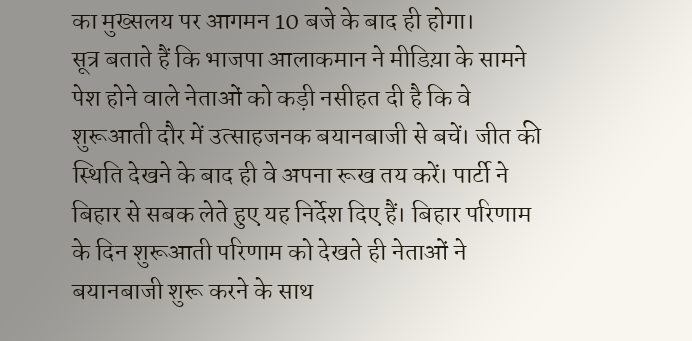का मुख्सलय पर आगमन 10 बजे के बाद ही होगा।
सूत्र बताते हैं कि भाजपा आलाकमान ने मीडिय़ा के सामने पेश होने वाले नेताओं को कड़ी नसीहत दी है कि वे शुरूआती दौर में उत्साहजनक बयानबाजी से बचें। जीत की स्थिति देखने के बाद ही वे अपना रूख तय करें। पार्टी ने बिहार से सबक लेते हुए यह निर्देश दिए हैं। बिहार परिणाम के दिन शुरूआती परिणाम को देखते ही नेताओं ने बयानबाजी शुरू करने के साथ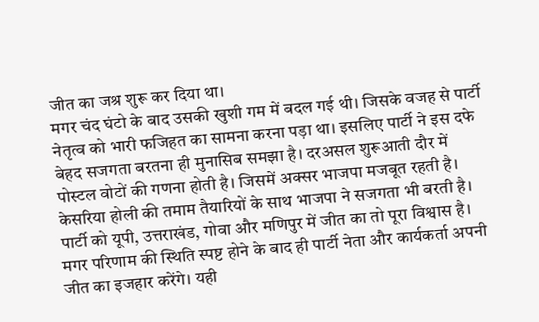जीत का जश्र शुरू कर दिया था।
मगर चंद घंटो के बाद उसकी खुशी गम में बदल गई थी। जिसके वजह से पार्टी नेतृत्व को भारी फजिहत का सामना करना पड़ा था। इसलिए पार्टी ने इस दफे बेहद सजगता बरतना ही मुनासिब समझा है। दरअसल शुरूआती दौर में पोस्टल वोटों की गणना होती है। जिसमें अक्सर भाजपा मजबूत रहती है।
केसरिया होली की तमाम तैयारियों के साथ भाजपा ने सजगता भी बरती है। पार्टी को यूपी, उत्तराखंड, गोवा और मणिपुर में जीत का तो पूरा विश्वास है। मगर परिणाम की स्थिति स्पष्ट होने के बाद ही पार्टी नेता और कार्यकर्ता अपनी जीत का इजहार करेंगे। यही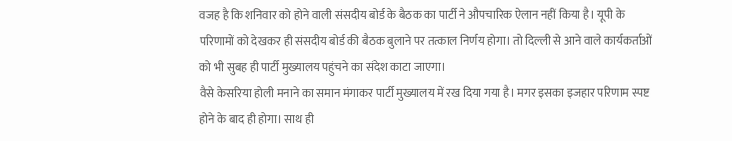वजह है कि शनिवार को होने वाली संसदीय बोर्ड के बैठक का पार्टी ने औपचारिक ऐलान नहीं किया है। यूपी के परिणामों को देखकर ही संसदीय बोर्ड की बैठक बुलाने पर तत्काल निर्णय होगा। तो दिल्ली से आने वाले कार्यकर्ताओं को भी सुबह ही पार्टी मुख्यालय पहुंचने का संदेश काटा जाएगा।
वैसे केसरिया होली मनाने का समान मंगाकर पार्टी मुख्यालय में रख दिया गया है। मगर इसका इजहार परिणाम स्पष्ट होने के बाद ही होगा। साथ ही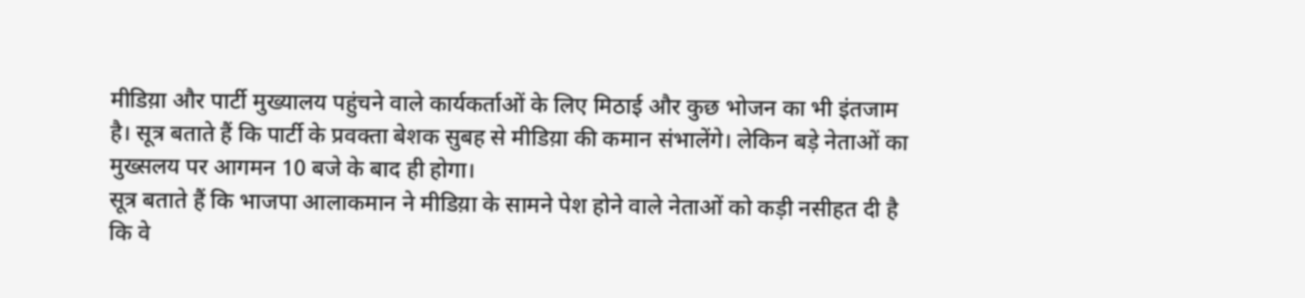मीडिय़ा और पार्टी मुख्यालय पहुंचने वाले कार्यकर्ताओं के लिए मिठाई और कुछ भोजन का भी इंतजाम है। सूत्र बताते हैं कि पार्टी के प्रवक्ता बेशक सुबह से मीडिय़ा की कमान संभालेंगे। लेकिन बड़े नेताओं का मुख्सलय पर आगमन 10 बजे के बाद ही होगा।
सूत्र बताते हैं कि भाजपा आलाकमान ने मीडिय़ा के सामने पेश होने वाले नेताओं को कड़ी नसीहत दी है कि वे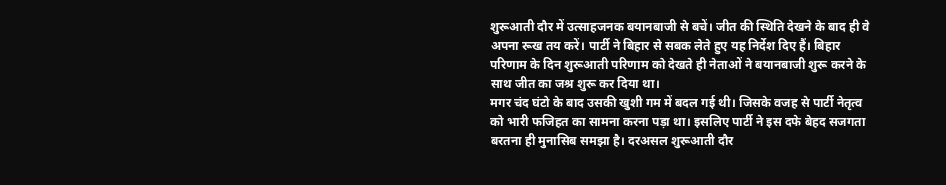शुरूआती दौर में उत्साहजनक बयानबाजी से बचें। जीत की स्थिति देखने के बाद ही वे अपना रूख तय करें। पार्टी ने बिहार से सबक लेते हुए यह निर्देश दिए हैं। बिहार परिणाम के दिन शुरूआती परिणाम को देखते ही नेताओं ने बयानबाजी शुरू करने के साथ जीत का जश्र शुरू कर दिया था।
मगर चंद घंटो के बाद उसकी खुशी गम में बदल गई थी। जिसके वजह से पार्टी नेतृत्व को भारी फजिहत का सामना करना पड़ा था। इसलिए पार्टी ने इस दफे बेहद सजगता बरतना ही मुनासिब समझा है। दरअसल शुरूआती दौर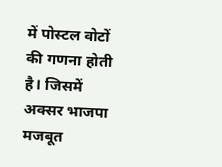में पोस्टल वोटों की गणना होती है। जिसमें अक्सर भाजपा मजबूत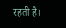रहती है।